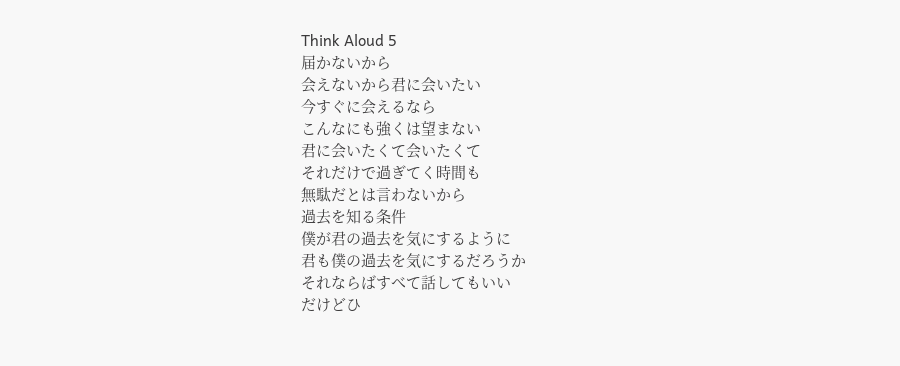Think Aloud 5
届かないから
会えないから君に会いたい
今すぐに会えるなら
こんなにも強くは望まない
君に会いたくて会いたくて
それだけで過ぎてく時間も
無駄だとは言わないから
過去を知る条件
僕が君の過去を気にするように
君も僕の過去を気にするだろうか
それならばすべて話してもいい
だけどひ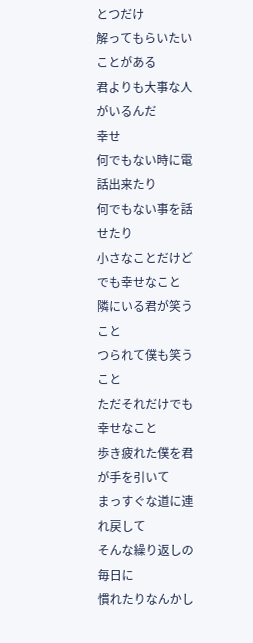とつだけ
解ってもらいたいことがある
君よりも大事な人がいるんだ
幸せ
何でもない時に電話出来たり
何でもない事を話せたり
小さなことだけどでも幸せなこと
隣にいる君が笑うこと
つられて僕も笑うこと
ただそれだけでも幸せなこと
歩き疲れた僕を君が手を引いて
まっすぐな道に連れ戻して
そんな繰り返しの毎日に
慣れたりなんかし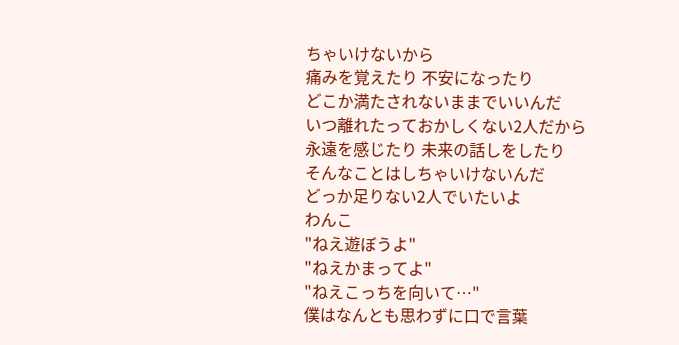ちゃいけないから
痛みを覚えたり 不安になったり
どこか満たされないままでいいんだ
いつ離れたっておかしくない2人だから
永遠を感じたり 未来の話しをしたり
そんなことはしちゃいけないんだ
どっか足りない2人でいたいよ
わんこ
"ねえ遊ぼうよ"
"ねえかまってよ"
"ねえこっちを向いて…"
僕はなんとも思わずに口で言葉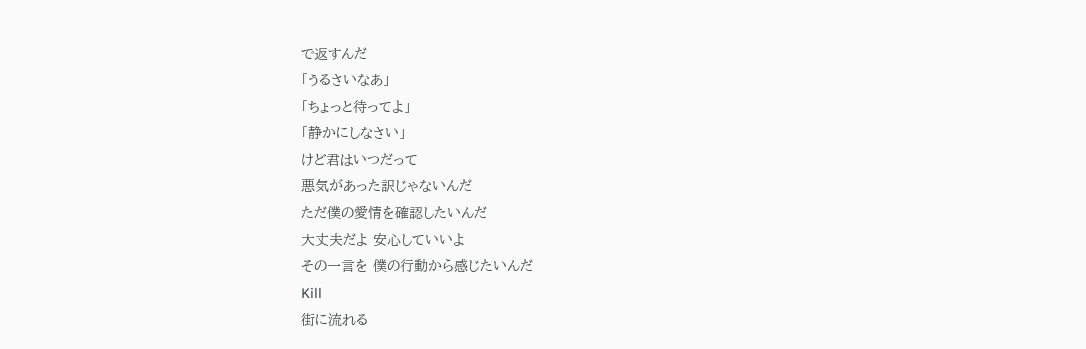で返すんだ
「うるさいなあ」
「ちょっと待ってよ」
「静かにしなさい」
けど君はいつだって
悪気があった訳じゃないんだ
ただ僕の愛情を確認したいんだ
大丈夫だよ 安心していいよ
その一言を 僕の行動から感じたいんだ
Kill
街に流れる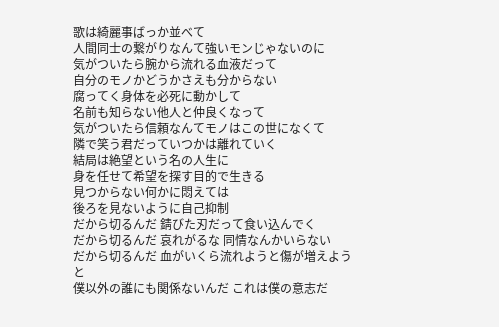歌は綺麗事ばっか並べて
人間同士の繋がりなんて強いモンじゃないのに
気がついたら腕から流れる血液だって
自分のモノかどうかさえも分からない
腐ってく身体を必死に動かして
名前も知らない他人と仲良くなって
気がついたら信頼なんてモノはこの世になくて
隣で笑う君だっていつかは離れていく
結局は絶望という名の人生に
身を任せて希望を探す目的で生きる
見つからない何かに悶えては
後ろを見ないように自己抑制
だから切るんだ 錆びた刃だって食い込んでく
だから切るんだ 哀れがるな 同情なんかいらない
だから切るんだ 血がいくら流れようと傷が増えようと
僕以外の誰にも関係ないんだ これは僕の意志だ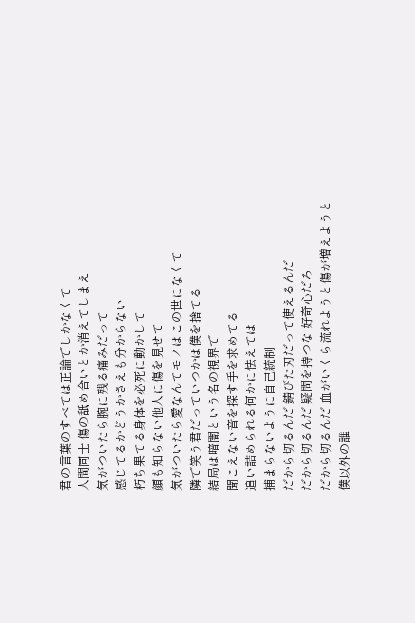君の言葉のすべては正論でしかなくて
人間同士 傷の舐め合いとか消えてしまえ
気がついたら腕に残る痛みだって
感じてるかどうかさえも分からない
朽ち果てる身体を必死に動かして
顔も知らない他人に傷を見せて
気がついたら愛なんてモノはこの世になくて
隣で笑う君だっていつかは僕を捨てる
結局は暗闇という名の視界で
聞こえない音を探す手を求めてる
追い詰められる何かに怯えては
捕まらないように自己統制
だから切るんだ 錆びた刃だって使えるんだ
だから切るんだ 疑問を持つな 好奇心だろ
だから切るんだ 血がいくら流れようと傷が増えようと
僕以外の誰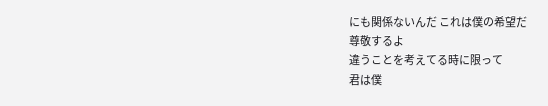にも関係ないんだ これは僕の希望だ
尊敬するよ
違うことを考えてる時に限って
君は僕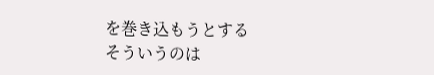を巻き込もうとする
そういうのは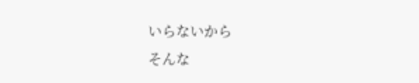いらないから
そんな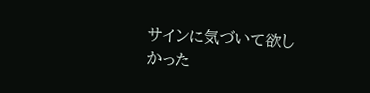サインに気づいて欲しかった